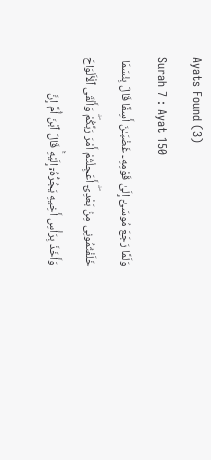Ayats Found (3)
Surah 7 : Ayat 150
وَلَمَّا رَجَعَ مُوسَىٰٓ إِلَىٰ قَوْمِهِۦ غَضْبَـٰنَ أَسِفًا قَالَ بِئْسَمَا خَلَفْتُمُونِى مِنۢ بَعْدِىٓۖ أَعَجِلْتُمْ أَمْرَ رَبِّكُمْۖ وَأَلْقَى ٱلْأَلْوَاحَ وَأَخَذَ بِرَأْسِ أَخِيهِ يَجُرُّهُۥٓ إِلَيْهِۚ قَالَ ٱبْنَ أُمَّ إِنَّ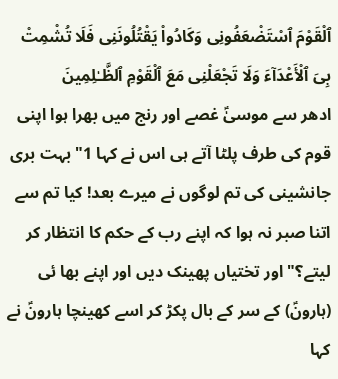ٱلْقَوْمَ ٱسْتَضْعَفُونِى وَكَادُواْ يَقْتُلُونَنِى فَلَا تُشْمِتْ بِىَ ٱلْأَعْدَآءَ وَلَا تَجْعَلْنِى مَعَ ٱلْقَوْمِ ٱلظَّـٰلِمِينَ
ادھر سے موسیٰؑ غصے اور رنج میں بھرا ہوا اپنی قوم کی طرف پلٹا آتے ہی اس نے کہا 1"بہت بری جانشینی کی تم لوگوں نے میرے بعد! کیا تم سے اتنا صبر نہ ہوا کہ اپنے رب کے حکم کا انتظار کر لیتے؟" اور تختیاں پھینک دیں اور اپنے بھا ئی (ہارونؑ) کے سر کے بال پکڑ کر اسے کھینچا ہارونؑ نے کہا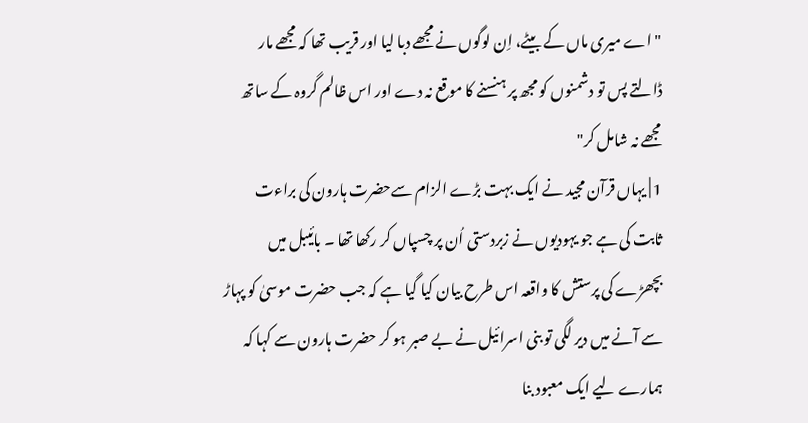"اے میری ماں کے بیٹے، اِن لوگوں نے مجھے دبا لیا اور قریب تھا کہ مجھے مار ڈالتے پس تو دشمنوں کو مجھ پر ہنسنے کا موقع نہ دے اور اس ظالم گروہ کے ساتھ مجھے نہ شامل کر"
1 | یہاں قرآن مجید نے ایک بہت بڑے الزام سےحضرت ہارون کی براءت ثابت کی ہے جو یہودیوں نے زبردستی اُن پر چسپاں کر رکھا تھا ۔ بائیبل میں بچھڑے کی پرستش کا واقعہ اس طرح بیان کیا گیا ہے کہ جب حضرت موسیٰ کو پہاڑ سے آنے میں دیر لگی تو بنی اسرائیل نے بے صبر ہو کر حضرت ہارون سے کہا کہ ہمارے لیے ایک معبود بنا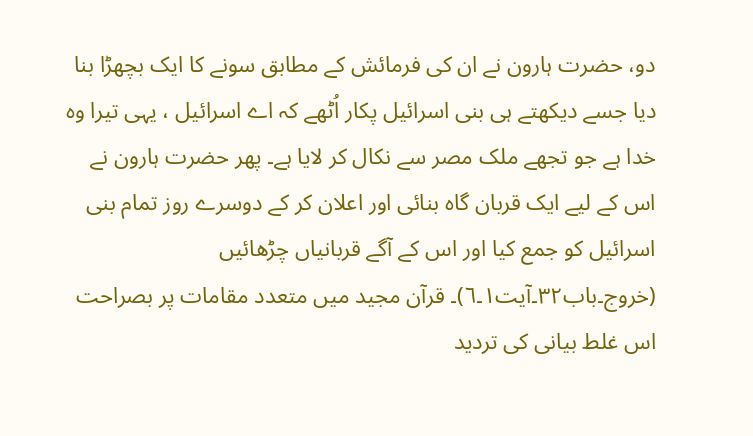دو، حضرت ہارون نے ان کی فرمائش کے مطابق سونے کا ایک بچھڑا بنا دیا جسے دیکھتے ہی بنی اسرائیل پکار اُٹھے کہ اے اسرائیل ، یہی تیرا وہ خدا ہے جو تجھے ملک مصر سے نکال کر لایا ہے۔ پھر حضرت ہارون نے اس کے لیے ایک قربان گاہ بنائی اور اعلان کر کے دوسرے روز تمام بنی اسرائیل کو جمع کیا اور اس کے آگے قربانیاں چڑھائیں (خروج۔باب۳۲۔آیت١۔٦)۔ قرآن مجید میں متعدد مقامات پر بصراحت اس غلط بیانی کی تردید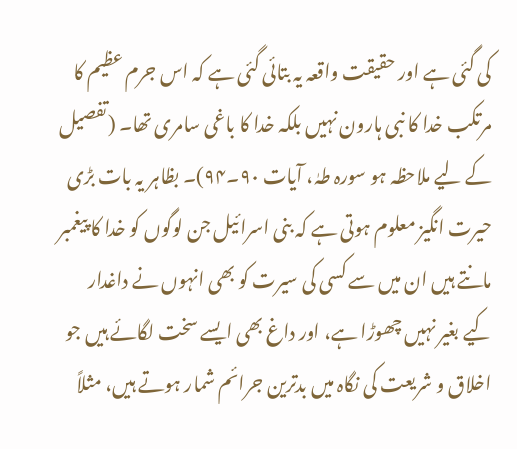کی گئی ہے اور حقیقت واقعہ یہ بتائی گئی ہے کہ اس جرم عظیم کا مرتکب خدا کا نبی ہارون نہیں بلکہ خدا کا باغی سامری تھا۔ (تفصیل کے لیے ملاحظہ ہو سورہ طہٰ، آیات ۹۰۔۹۴)۔ بظاہر یہ بات بڑی حیرت انگیز معلوم ہوتی ہے کہ بنی اسرائیل جن لوگوں کو خدا کا پیغمبر مانتے ہیں ان میں سے کسی کی سیرت کو بھی انہوں نے داغدار کیے بغیر نہیں چھوڑا ہے، اور داغ بھی ایسے سخت لگائے ہیں جو اخلاق و شریعت کی نگاہ میں بدترین جرائم شمار ہوتے ہیں، مثلاً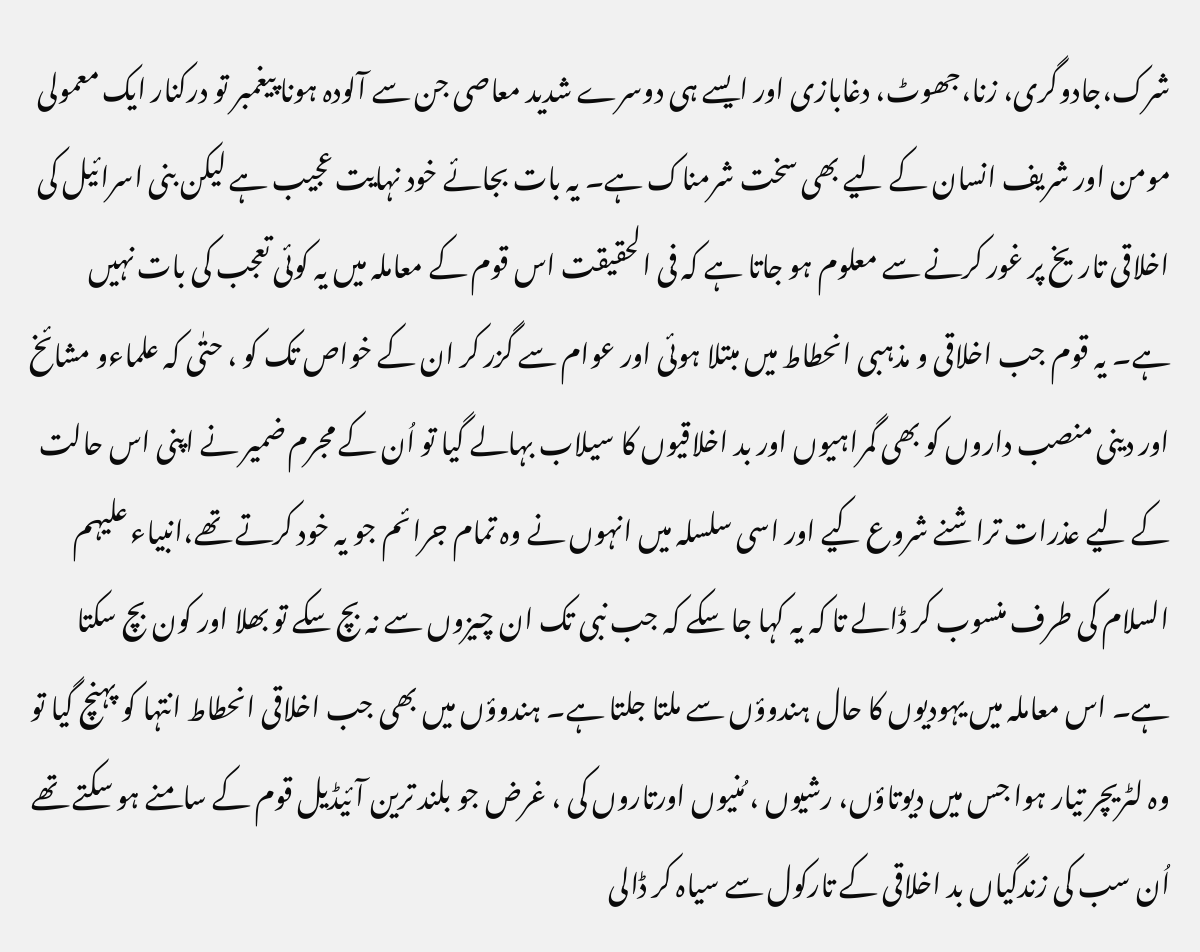شرک،جادوگری، زنا،جھوٹ، دغابازی اور ایسے ہی دوسرے شدید معاصی جن سے آلودہ ہونا پیغمبر تو درکنار ایک معمولی مومن اور شریف انسان کے لیے بھی سخت شرمناک ہے۔ یہ بات بجائے خود نہایت عجیب ہے لیکن بنی اسرائیل کی اخلاقی تاریخ پر غور کرنے سے معلوم ہو جاتا ہے کہ فی الحقیقت اس قوم کے معاملہ میں یہ کوئی تعجب کی بات نہیں ہے۔ یہ قوم جب اخلاقی و مذہبی انحطاط میں مبتلا ہوئی اور عوام سے گزر کر ان کے خواص تک کو ، حتٰی کہ علماءو مشائخ اور دینی منصب داروں کو بھی گمراہیوں اور بد اخلاقیوں کا سیلاب بہالے گیا تو اُن کے مجرم ضمیر نے اپنی اس حالت کے لیے عذرات تراشنے شروع کیے اور اسی سلسلہ میں انہوں نے وہ تمام جرائم جو یہ خود کرتے تھے،انبیاء علیہم السلام کی طرف منسوب کر ڈالے تا کہ یہ کہا جا سکے کہ جب نبی تک ان چیزوں سے نہ بچ سکے تو بھلا اور کون بچ سکتا ہے۔ اس معاملہ میں یہودیوں کا حال ہندوؤں سے ملتا جلتا ہے۔ ہندوؤں میں بھی جب اخلاقی انحطاط انتہا کو پہنچ گیا تو وہ لٹریچر تیار ہوا جس میں دیوتاؤں، رشیوں ، مُنیوں اورتاروں کی ، غرض جو بلند ترین آئیڈیل قوم کے سامنے ہو سکتے تھے اُن سب کی زندگیاں بد اخلاقی کے تارکول سے سیاہ کر ڈالی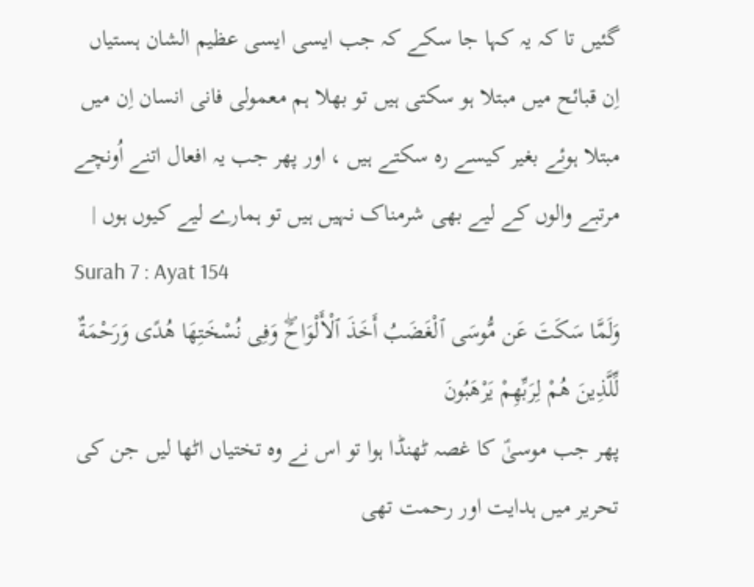گئیں تا کہ یہ کہا جا سکے کہ جب ایسی ایسی عظیم الشان ہستیاں اِن قبائح میں مبتلا ہو سکتی ہیں تو بھلا ہم معمولی فانی انسان اِن میں مبتلا ہوئے بغیر کیسے رہ سکتے ہیں ، اور پھر جب یہ افعال اتنے اُونچے مرتبے والوں کے لیے بھی شرمناک نہیں ہیں تو ہمارے لیے کیوں ہوں |
Surah 7 : Ayat 154
وَلَمَّا سَكَتَ عَن مُّوسَى ٱلْغَضَبُ أَخَذَ ٱلْأَلْوَاحَۖ وَفِى نُسْخَتِهَا هُدًى وَرَحْمَةٌ لِّلَّذِينَ هُمْ لِرَبِّهِمْ يَرْهَبُونَ
پھر جب موسیٰؑ کا غصہ ٹھنڈا ہوا تو اس نے وہ تختیاں اٹھا لیں جن کی تحریر میں ہدایت اور رحمت تھی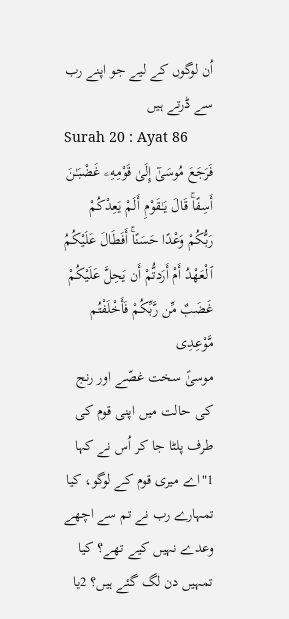اُن لوگوں کے لیے جو اپنے رب سے ڈرتے ہیں
Surah 20 : Ayat 86
فَرَجَعَ مُوسَىٰٓ إِلَىٰ قَوْمِهِۦ غَضْبَـٰنَ أَسِفًاۚ قَالَ يَـٰقَوْمِ أَلَمْ يَعِدْكُمْ رَبُّكُمْ وَعْدًا حَسَنًاۚ أَفَطَالَ عَلَيْكُمُ ٱلْعَهْدُ أَمْ أَرَدتُّمْ أَن يَحِلَّ عَلَيْكُمْ غَضَبٌ مِّن رَّبِّكُمْ فَأَخْلَفْتُم مَّوْعِدِى
موسیٰؑ سخت غصّے اور رنج کی حالت میں اپنی قوم کی طرف پلٹا جا کر اُس نے کہا 1"اے میری قوم کے لوگو، کیا تمہارے رب نے تم سے اچھے وعدے نہیں کیے تھے؟ کیا تمہیں دن لگ گئے ہیں؟ 2یا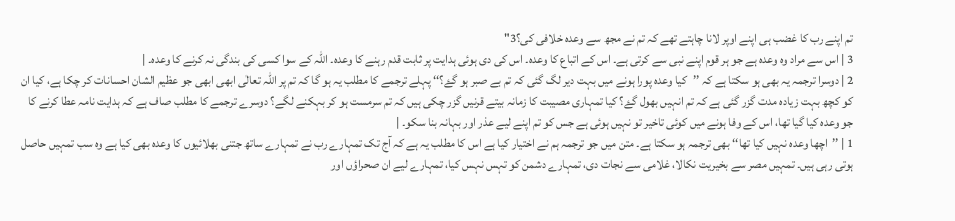تم اپنے رب کا غضب ہی اپنے اوپر لانا چاہتے تھے کہ تم نے مجھ سے وعدہ خلافی کی؟3"
3 | اس سے مراد وہ وعدہ ہے جو ہر قوم اپنے نبی سے کرتی ہے۔ اس کے اتباع کا وعدہ۔ اس کی دی ہوئی ہدایت پر ثابت قدم رہنے کا وعدہ۔ اللہ کے سوا کسی کی بندگی نہ کرنے کا وعدہ۔ |
2 | دوسرا ترجمہ یہ بھی ہو سکتا ہے کہ ’’کیا وعدہ پورا ہونے میں بہت دیر لگ گئی کہ تم بے صبر ہو گۓ؟‘‘ پہلے ترجمے کا مطلب یہ ہو گا کہ تم پر اللہ تعالٰی ابھی ابھی جو عظیم الشان احسانات کر چکا ہے، کیا ان کو کچھ بہت زیادہ مدت گزر گئی ہے کہ تم انہیں بھول گۓ؟ کیا تمہاری مصیبت کا زمانہ بیتے قرنیں گزر چکی ہیں کہ تم سرمست ہو کر بہکنے لگے؟ دوسرے ترجمے کا مطلب صاف ہے کہ ہدایت نامہ عطا کرنے کا جو وعدہ کیا گیا تھا، اس کے وفا ہونے میں کوئی تاخیر تو نہیں ہوئی ہے جس کو تم اپنے لیے عذر اور بہانہ بنا سکو۔ |
1 | ’’اچھا وعدہ نہیں کیا تھا‘‘ بھی ترجمہ ہو سکتا ہے۔ متن میں جو ترجمہ ہم نے اختیار کیا ہے اس کا مطلب یہ ہے کہ آج تک تمہارے رب نے تمہارے ساتھ جتنی بھلائیوں کا وعدہ بھی کیا ہے وہ سب تمہیں حاصل ہوتی رہی ہیں۔ تمہیں مصر سے بخیریت نکالا، غلامی سے نجات دی، تمہارے دشمن کو تہس نہس کیا، تمہارے لیے ان صحراؤں اور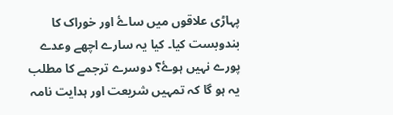پہاڑی علاقوں میں ساۓ اور خوراک کا بندوبست کیا۔ کیا یہ سارے اچھے وعدے پورے نہیں ہوۓ؟ دوسرے ترجمے کا مطلب یہ ہو گا کہ تمہیں شریعت اور ہدایت نامہ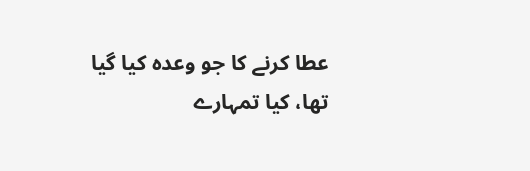عطا کرنے کا جو وعدہ کیا گیا تھا، کیا تمہارے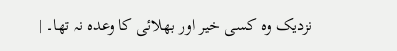نزدیک وہ کسی خیر اور بھلائی کا وعدہ نہ تھا۔ |